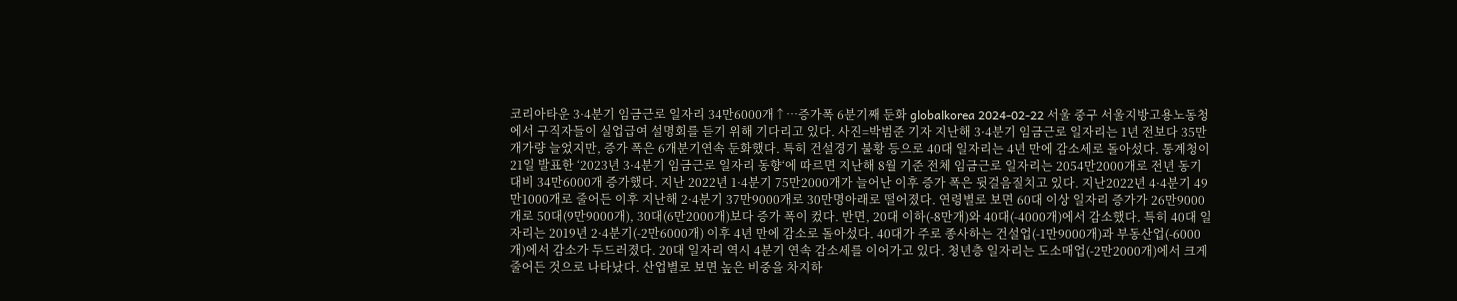코리아타운 3·4분기 임금근로 일자리 34만6000개↑…증가폭 6분기째 둔화 globalkorea 2024-02-22 서울 중구 서울지방고용노동청에서 구직자들이 실업급여 설명회를 듣기 위해 기다리고 있다. 사진=박범준 기자 지난해 3·4분기 임금근로 일자리는 1년 전보다 35만개가량 늘었지만, 증가 폭은 6개분기연속 둔화했다. 특히 건설경기 불황 등으로 40대 일자리는 4년 만에 감소세로 돌아섰다. 통계청이 21일 발표한 ‘2023년 3·4분기 임금근로 일자리 동향‘에 따르면 지난해 8월 기준 전체 임금근로 일자리는 2054만2000개로 전년 동기 대비 34만6000개 증가했다. 지난 2022년 1·4분기 75만2000개가 늘어난 이후 증가 폭은 뒷걸음질치고 있다. 지난2022년 4·4분기 49만1000개로 줄어든 이후 지난해 2·4분기 37만9000개로 30만명아래로 떨어졌다. 연령별로 보면 60대 이상 일자리 증가가 26만9000개로 50대(9만9000개), 30대(6만2000개)보다 증가 폭이 컸다. 반면, 20대 이하(-8만개)와 40대(-4000개)에서 감소했다. 특히 40대 일자리는 2019년 2·4분기(-2만6000개) 이후 4년 만에 감소로 돌아섰다. 40대가 주로 종사하는 건설업(-1만9000개)과 부동산업(-6000개)에서 감소가 두드러졌다. 20대 일자리 역시 4분기 연속 감소세를 이어가고 있다. 청년층 일자리는 도소매업(-2만2000개)에서 크게 줄어든 것으로 나타났다. 산업별로 보면 높은 비중을 차지하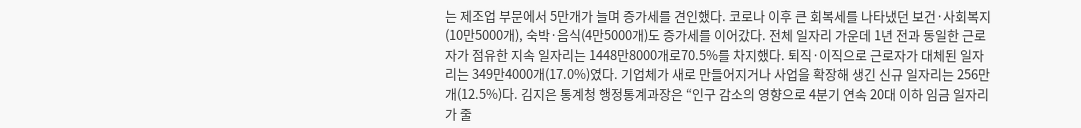는 제조업 부문에서 5만개가 늘며 증가세를 견인했다. 코로나 이후 큰 회복세를 나타냈던 보건·사회복지(10만5000개), 숙박·음식(4만5000개)도 증가세를 이어갔다. 전체 일자리 가운데 1년 전과 동일한 근로자가 점유한 지속 일자리는 1448만8000개로70.5%를 차지했다. 퇴직·이직으로 근로자가 대체된 일자리는 349만4000개(17.0%)였다. 기업체가 새로 만들어지거나 사업을 확장해 생긴 신규 일자리는 256만개(12.5%)다. 김지은 통계청 행정통계과장은 “인구 감소의 영향으로 4분기 연속 20대 이하 임금 일자리가 줄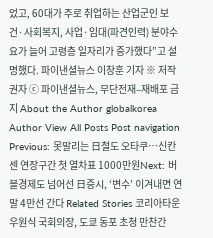었고, 60대가 주로 취업하는 산업군인 보건·사회복지, 사업·임대(파견인력) 분야수요가 늘어 고령층 일자리가 증가했다”고 설명했다. 파이낸셜뉴스 이창훈 기자 ※ 저작권자 ⓒ 파이낸셜뉴스, 무단전재–재배포 금지 About the Author globalkorea Author View All Posts Post navigation Previous: 못말리는 日철도 오타쿠…신칸센 연장구간 첫 열차표 1000만원Next: 버블경제도 넘어선 日증시, ‘변수’ 이겨내면 연말 4만선 간다 Related Stories 코리아타운 우원식 국회의장, 도쿄 동포 초청 만찬간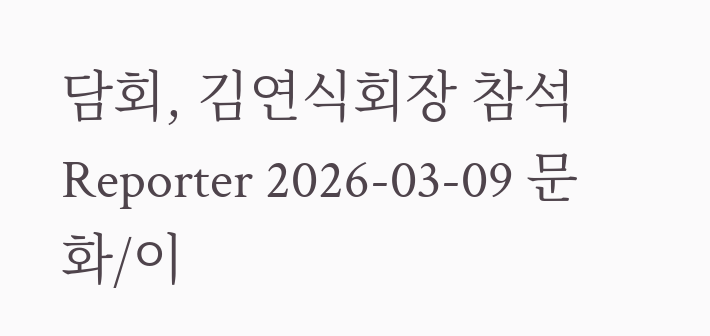담회, 김연식회장 참석 Reporter 2026-03-09 문화/이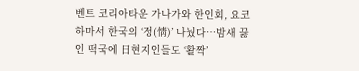벤트 코리아타운 가나가와 한인회, 요코하마서 한국의 ‘정(情)’ 나눴다…밤새 끓인 떡국에 日현지인들도 ‘활짝’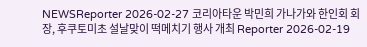NEWSReporter 2026-02-27 코리아타운 박민희 가나가와 한인회 회장, 후쿠토미초 설날맞이 떡메치기 행사 개최 Reporter 2026-02-19